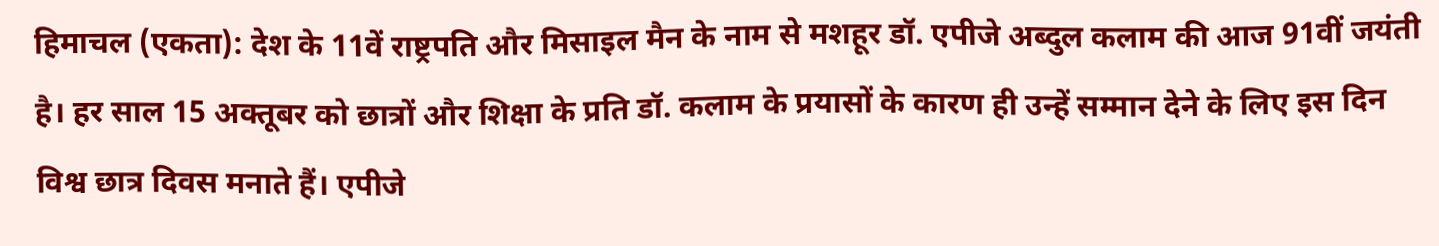हिमाचल (एकता): देश के 11वें राष्ट्रपति और मिसाइल मैन के नाम से मशहूर डॉ. एपीजे अब्दुल कलाम की आज 91वीं जयंती है। हर साल 15 अक्तूबर को छात्रों और शिक्षा के प्रति डॉ. कलाम के प्रयासों के कारण ही उन्हें सम्मान देने के लिए इस दिन विश्व छात्र दिवस मनाते हैं। एपीजे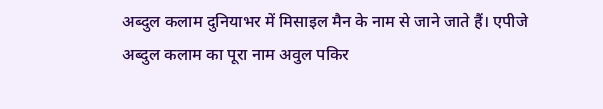अब्दुल कलाम दुनियाभर में मिसाइल मैन के नाम से जाने जाते हैं। एपीजे अब्दुल कलाम का पूरा नाम अवुल पकिर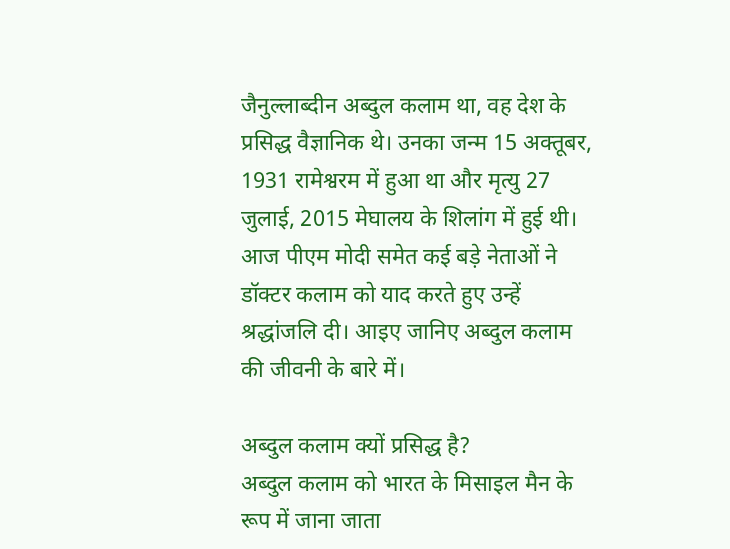जैनुल्लाब्दीन अब्दुल कलाम था, वह देश के प्रसिद्ध वैज्ञानिक थे। उनका जन्म 15 अक्तूबर, 1931 रामेश्वरम में हुआ था और मृत्यु 27 जुलाई, 2015 मेघालय के शिलांग में हुई थी। आज पीएम मोदी समेत कई बड़े नेताओं ने डॉक्टर कलाम को याद करते हुए उन्हें श्रद्धांजलि दी। आइए जानिए अब्दुल कलाम की जीवनी के बारे में।

अब्दुल कलाम क्यों प्रसिद्ध है?
अब्दुल कलाम को भारत के मिसाइल मैन के रूप में जाना जाता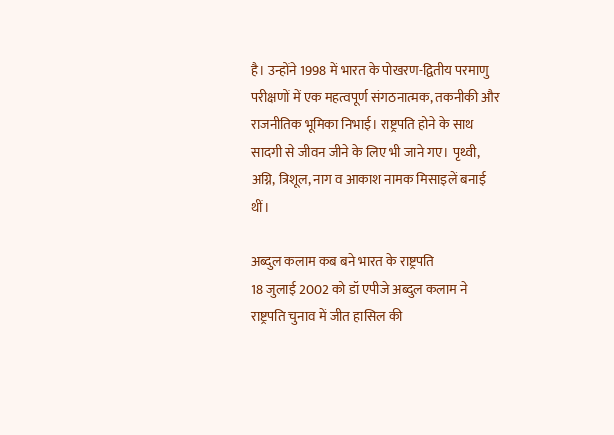है। उन्होंने 1998 में भारत के पोखरण-द्वितीय परमाणु परीक्षणों में एक महत्वपूर्ण संगठनात्मक, तकनीकी और राजनीतिक भूमिका निभाई। राष्ट्रपति होने के साथ सादगी से जीवन जीने के लिए भी जाने गए। पृथ्वी, अग्नि, त्रिशूल, नाग व आकाश नामक मिसाइलें बनाई थीं।

अब्दुल कलाम कब बने भारत के राष्ट्रपति
18 जुलाई 2002 को डॉ एपीजे अब्दुल कलाम ने राष्ट्रपति चुनाव में जीत हासिल की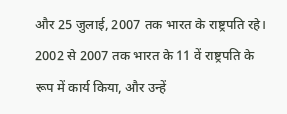और 25 जुलाई, 2007 तक भारत के राष्ट्रपति रहे। 2002 से 2007 तक भारत के 11 वें राष्ट्रपति के रूप में कार्य किया, और उन्हें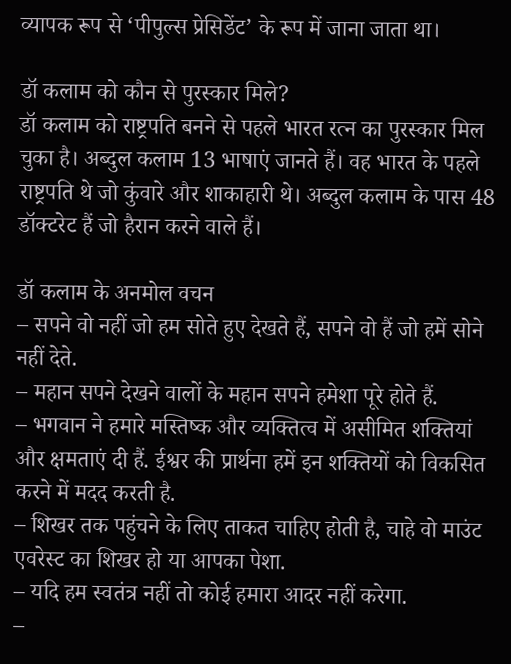व्यापक रूप से ‘पीपुल्स प्रेसिडेंट’ के रूप में जाना जाता था।

डॉ कलाम को कौन से पुरस्कार मिले?
डॉ कलाम को राष्ट्रपति बनने से पहले भारत रत्न का पुरस्कार मिल चुका है। अब्दुल कलाम 13 भाषाएं जानते हैं। वह भारत के पहले राष्ट्रपति थे जो कुंवारे और शाकाहारी थे। अब्दुल कलाम के पास 48 डॉक्टरेट हैं जो हैरान करने वाले हैं।

डॉ कलाम के अनमोल वचन
– सपने वो नहीं जो हम सोते हुए देखते हैं, सपने वो हैं जो हमें सोने नहीं देते.
– महान सपने देखने वालों के महान सपने हमेशा पूरे होते हैं.
– भगवान ने हमारे मस्तिष्क और व्यक्तित्व में असीमित शक्तियां और क्षमताएं दी हैं. ईश्वर की प्रार्थना हमें इन शक्तियों को विकसित करने में मदद करती है.
– शिखर तक पहुंचने के लिए ताकत चाहिए होती है, चाहे वो माउंट एवरेस्ट का शिखर हो या आपका पेशा.
– यदि हम स्वतंत्र नहीं तो कोई हमारा आदर नहीं करेगा.
–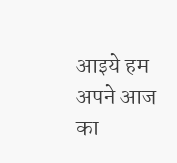आइये हम अपने आज का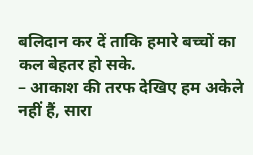बलिदान कर दें ताकि हमारे बच्चों का कल बेहतर हो सके.
– आकाश की तरफ देखिए हम अकेले नहीं हैं, सारा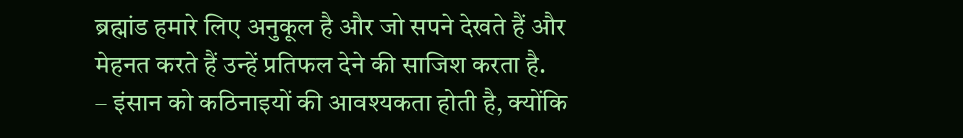ब्रह्मांड हमारे लिए अनुकूल है और जो सपने देखते हैं और मेहनत करते हैं उन्हें प्रतिफल देने की साजिश करता है.
– इंसान को कठिनाइयों की आवश्यकता होती है, क्योंकि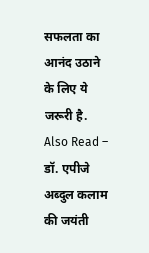सफलता का आनंद उठाने के लिए ये जरूरी है. Also Read – डॉ. एपीजे अब्दुल कलाम की जयंती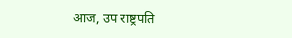आज, उप राष्ट्रपति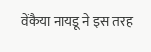वेंकैया नायडू ने इस तरह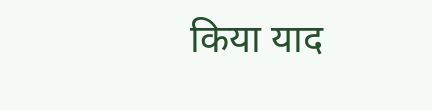किया याद